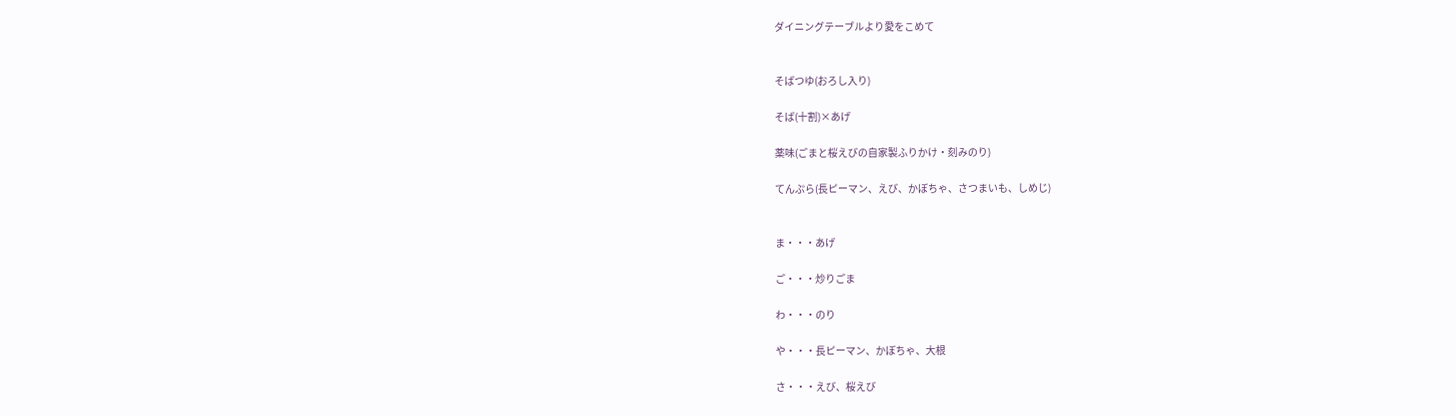ダイニングテーブルより愛をこめて


そばつゆ(おろし入り)

そば(十割)×あげ

薬味(ごまと桜えびの自家製ふりかけ・刻みのり)

てんぷら(長ピーマン、えび、かぼちゃ、さつまいも、しめじ)


ま・・・あげ

ご・・・炒りごま

わ・・・のり

や・・・長ピーマン、かぼちゃ、大根

さ・・・えび、桜えび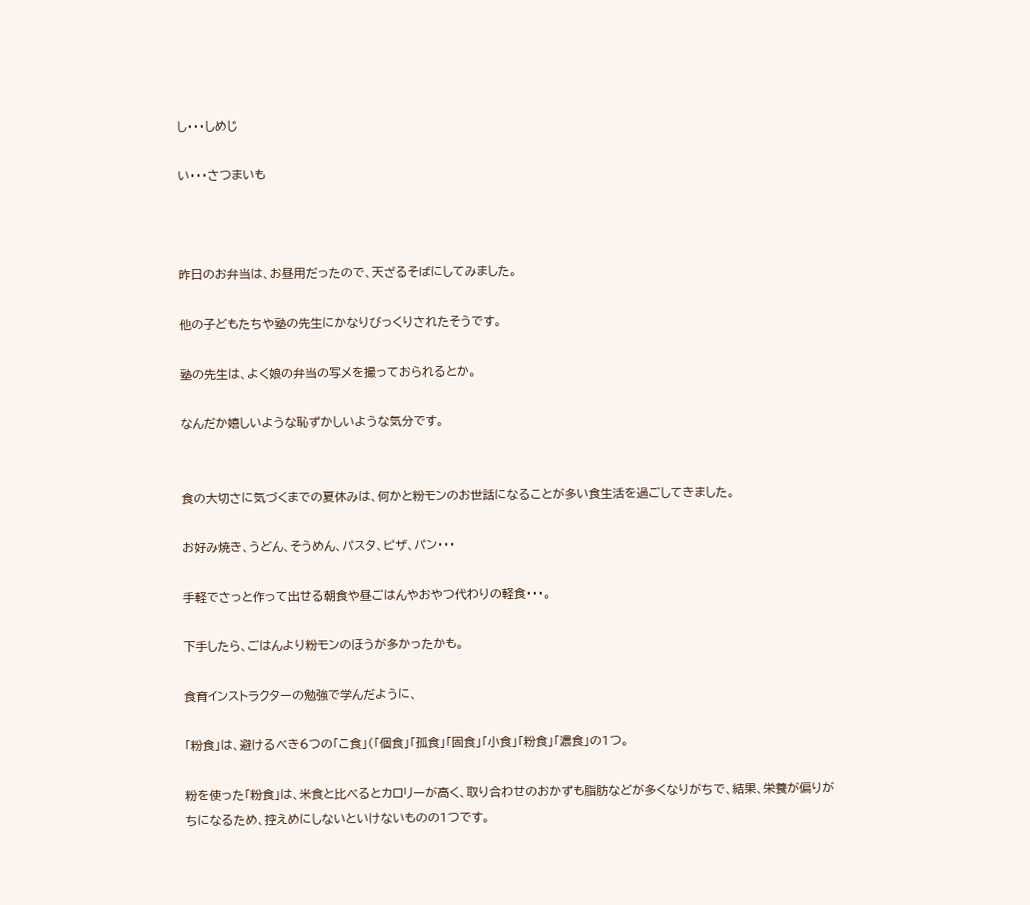し・・・しめじ

い・・・さつまいも



昨日のお弁当は、お昼用だったので、天ざるそばにしてみました。

他の子どもたちや塾の先生にかなりびっくりされたそうです。

塾の先生は、よく娘の弁当の写メを撮っておられるとか。

なんだか嬉しいような恥ずかしいような気分です。


食の大切さに気づくまでの夏休みは、何かと粉モンのお世話になることが多い食生活を過ごしてきました。

お好み焼き、うどん、そうめん、パスタ、ピザ、パン・・・

手軽でさっと作って出せる朝食や昼ごはんやおやつ代わりの軽食・・・。

下手したら、ごはんより粉モンのほうが多かったかも。

食育インストラクターの勉強で学んだように、

「粉食」は、避けるべき6つの「こ食」(「個食」「孤食」「固食」「小食」「粉食」「濃食」の1つ。

粉を使った「粉食」は、米食と比べるとカロリーが高く、取り合わせのおかずも脂肪などが多くなりがちで、結果、栄養が偏りがちになるため、控えめにしないといけないものの1つです。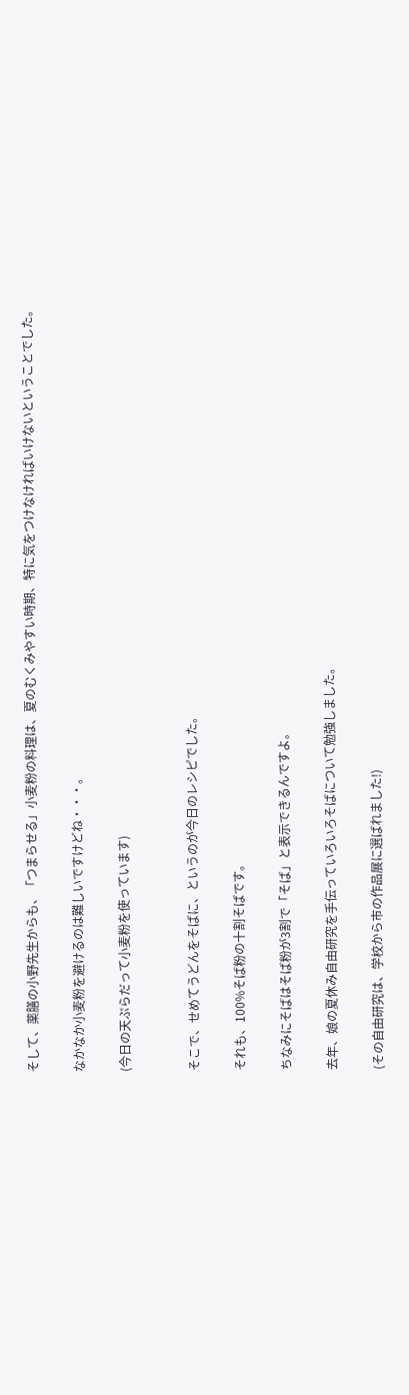そして、薬膳の小野先生からも、「つまらせる」小麦粉の料理は、夏のむくみやすい時期、特に気をつけなければいけないということでした。

なかなか小麦粉を避けるのは難しいですけどね・・・。

(今日の天ぷらだって小麦粉を使っています)


そこで、せめてうどんをそばに、というのが今日のレシピでした。

それも、100%そば粉の十割そばです。

ちなみにそばはそば粉が3割で「そば」と表示できるんですよ。

去年、娘の夏休み自由研究を手伝っていろいろそばについて勉強しました。

(その自由研究は、学校から市の作品展に選ばれました!)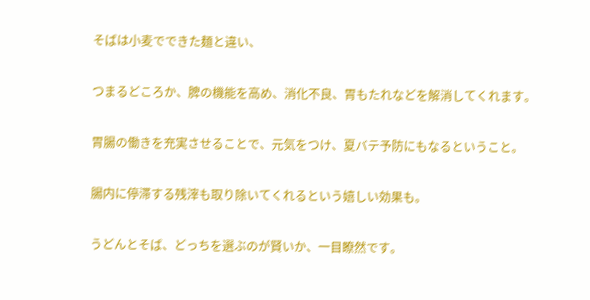そばは小麦でできた麺と違い、

つまるどころか、脾の機能を高め、消化不良、胃もたれなどを解消してくれます。

胃腸の働きを充実させることで、元気をつけ、夏バテ予防にもなるということ。

腸内に停滞する残滓も取り除いてくれるという嬉しい効果も。

うどんとそば、どっちを選ぶのが賢いか、一目瞭然です。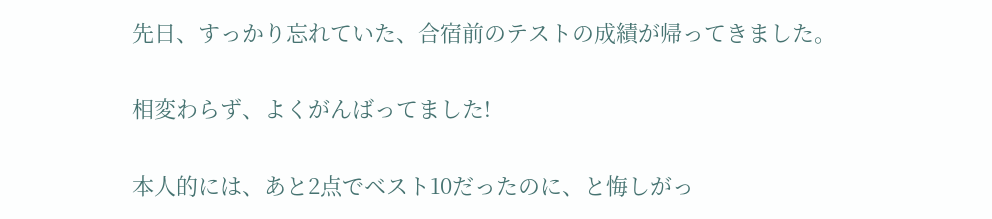先日、すっかり忘れていた、合宿前のテストの成績が帰ってきました。

相変わらず、よくがんばってました!

本人的には、あと2点でベスト10だったのに、と悔しがっ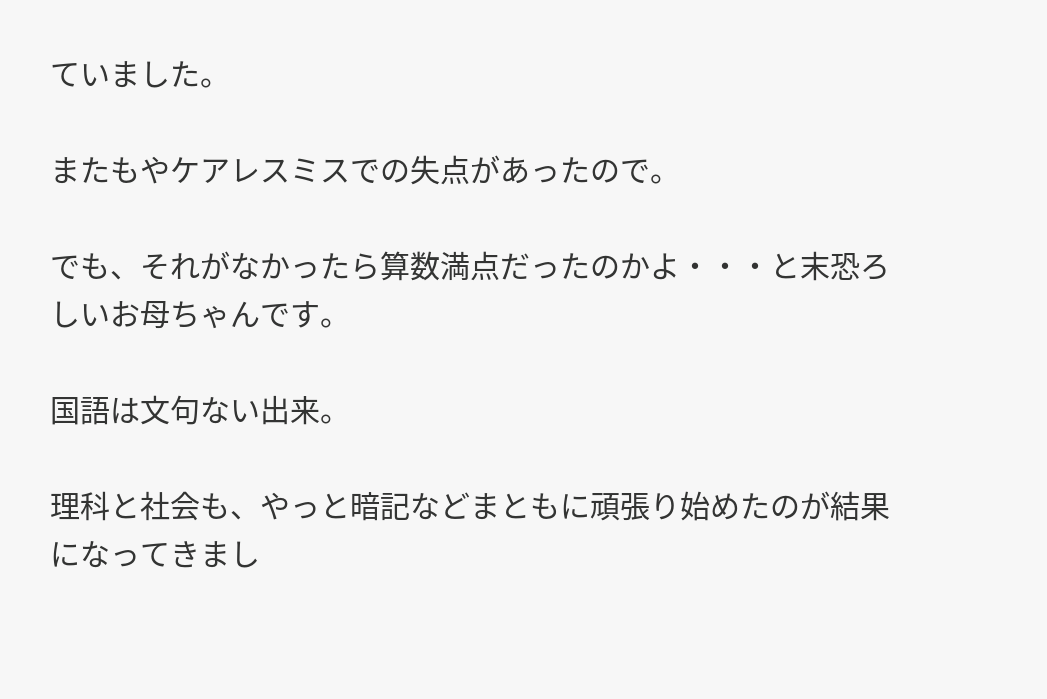ていました。

またもやケアレスミスでの失点があったので。

でも、それがなかったら算数満点だったのかよ・・・と末恐ろしいお母ちゃんです。

国語は文句ない出来。

理科と社会も、やっと暗記などまともに頑張り始めたのが結果になってきまし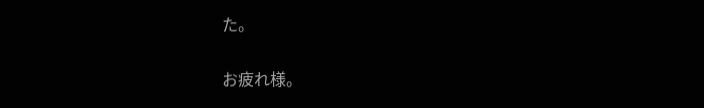た。

お疲れ様。